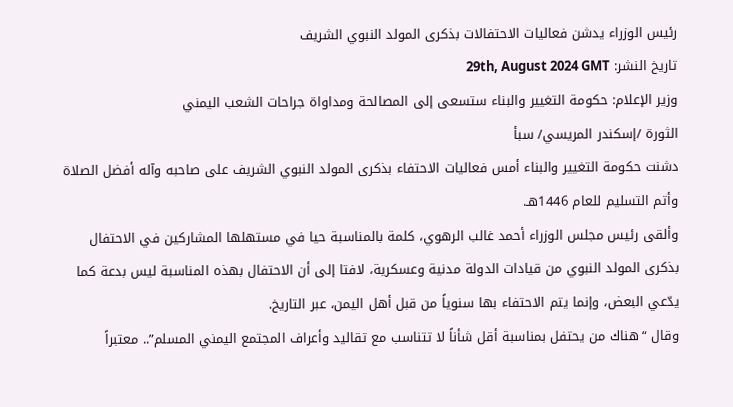رئيس الوزراء يدشن فعاليات الاحتفالات بذكرى المولد النبوي الشريف
تاريخ النشر: 29th, August 2024 GMT
وزير الإعلام: حكومة التغيير والبناء ستسعى إلى المصالحة ومداواة جراحات الشعب اليمني
الثورة /إسكندر المريسي/ سبأ
دشنت حكومة التغيير والبناء أمس فعاليات الاحتفاء بذكرى المولد النبوي الشريف على صاحبه وآله أفضل الصلاة وأتم التسليم للعام 1446هـ.
وألقى رئيس مجلس الوزراء أحمد غالب الرهوي، كلمة بالمناسبة حيا في مستهلها المشاركين في الاحتفال بذكرى المولد النبوي من قيادات الدولة مدنية وعسكرية، لافتا إلى أن الاحتفال بهذه المناسبة ليس بدعة كما يدّعي البعض، وإنما يتم الاحتفاء بها سنوياً من قبل أهل اليمن، عبر التاريخ.
وقال “هناك من يحتفل بمناسبة أقل شأناً لا تتناسب مع تقاليد وأعراف المجتمع اليمني المسلم”.. معتبراً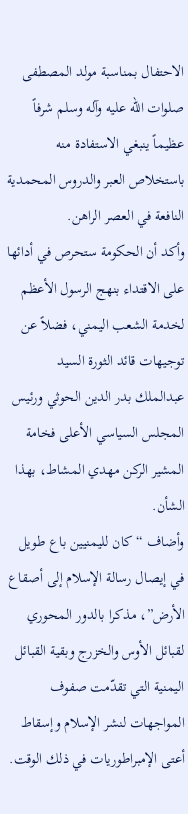الاحتفال بمناسبة مولد المصطفى صلوات الله عليه وآله وسلم شرفاً عظيماً ينبغي الاستفادة منه باستخلاص العبر والدروس المحمدية النافعة في العصر الراهن.
وأكد أن الحكومة ستحرص في أدائها على الاقتداء بنهج الرسول الأعظم لخدمة الشعب اليمني، فضلاً عن توجيهات قائد الثورة السيد عبدالملك بدر الدين الحوثي ورئيس المجلس السياسي الأعلى فخامة المشير الركن مهدي المشاط، بهذا الشأن.
وأضاف “كان لليمنيين باع طويل في إيصال رسالة الإسلام إلى أصقاع الأرض”، مذكرا بالدور المحوري لقبائل الأوس والخزرج وبقية القبائل اليمنية التي تقدّمت صفوف المواجهات لنشر الإسلام وإسقاط أعتى الإمبراطوريات في ذلك الوقت.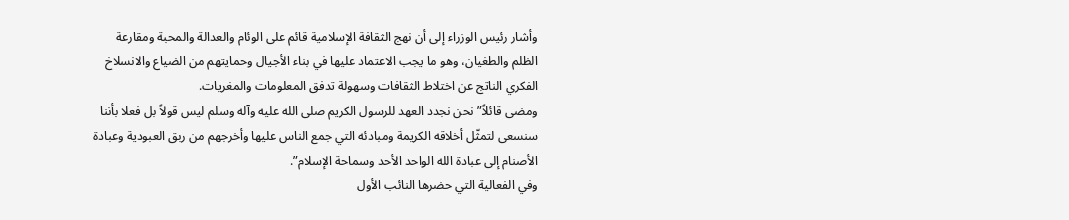وأشار رئيس الوزراء إلى أن نهج الثقافة الإسلامية قائم على الوئام والعدالة والمحبة ومقارعة الظلم والطغيان، وهو ما يجب الاعتماد عليها في بناء الأجيال وحمايتهم من الضياع والانسلاخ الفكري الناتج عن اختلاط الثقافات وسهولة تدفق المعلومات والمغريات.
ومضى قائلاً” نحن نجدد العهد للرسول الكريم صلى الله عليه وآله وسلم ليس قولاً بل فعلا بأننا سنسعى لتمثّل أخلاقه الكريمة ومبادئه التي جمع الناس عليها وأخرجهم من ربق العبودية وعبادة الأصنام إلى عبادة الله الواحد الأحد وسماحة الإسلام”.
وفي الفعالية التي حضرها النائب الأول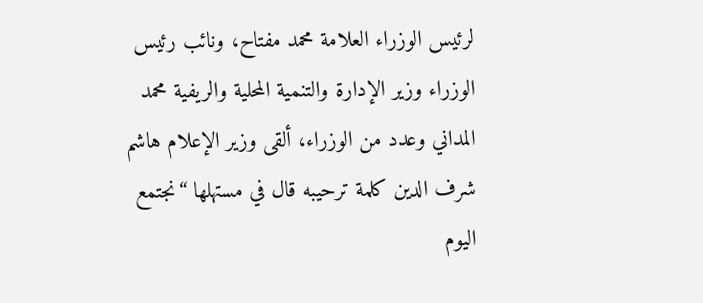لرئيس الوزراء العلامة محمد مفتاح، ونائب رئيس الوزراء وزير الإدارة والتنمية المحلية والريفية محمد المداني وعدد من الوزراء، ألقى وزير الإعلام هاشم شرف الدين كلمة ترحيبه قال في مستهلها “نجتمع اليوم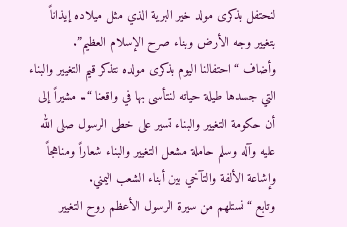لنحتفل بذكرى مولد خير البرية الذي مثل ميلاده إيذاناً بتغيير وجه الأرض وبناء صرح الإسلام العظيم”.
وأضاف “احتفالنا اليوم بذكرى مولده نتذكر قيم التغيير والبناء التي جسدها طيلة حياته لنتأسى بها في واقعنا “.. مشيراً إلى أن حكومة التغيير والبناء تسير على خطى الرسول صلى الله عليه وآله وسلم حاملة مشعل التغيير والبناء شعاراً ومناهجاً وإشاعة الألفة والتآخي بين أبناء الشعب اليمني.
وتابع “نستلهم من سيرة الرسول الأعظم روح التغيير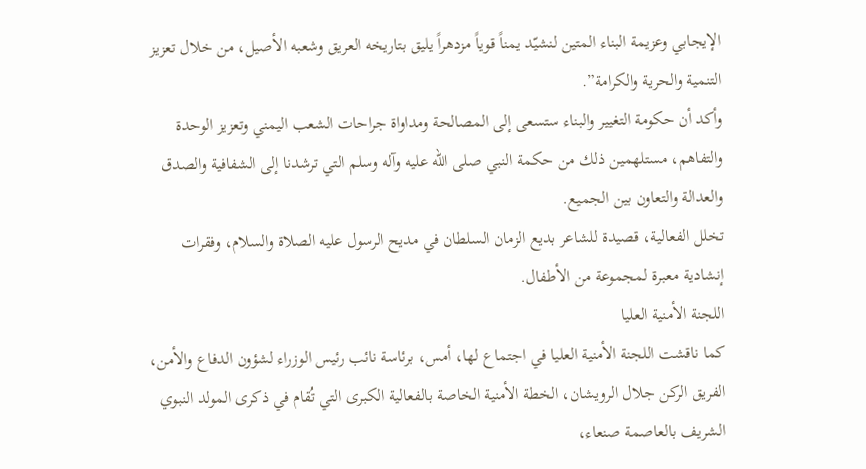الإيجابي وعزيمة البناء المتين لنشيّد يمناً قوياً مزدهراً يليق بتاريخه العريق وشعبه الأصيل، من خلال تعزيز التنمية والحرية والكرامة”.
وأكد أن حكومة التغيير والبناء ستسعى إلى المصالحة ومداواة جراحات الشعب اليمني وتعزيز الوحدة والتفاهم، مستلهمين ذلك من حكمة النبي صلى الله عليه وآله وسلم التي ترشدنا إلى الشفافية والصدق والعدالة والتعاون بين الجميع.
تخلل الفعالية، قصيدة للشاعر بديع الزمان السلطان في مديح الرسول عليه الصلاة والسلام، وفقرات إنشادية معبرة لمجموعة من الأطفال.
اللجنة الأمنية العليا
كما ناقشت اللجنة الأمنية العليا في اجتماع لها، أمس، برئاسة نائب رئيس الوزراء لشؤون الدفاع والأمن، الفريق الركن جلال الرويشان، الخطة الأمنية الخاصة بالفعالية الكبرى التي تُقام في ذكرى المولد النبوي الشريف بالعاصمة صنعاء،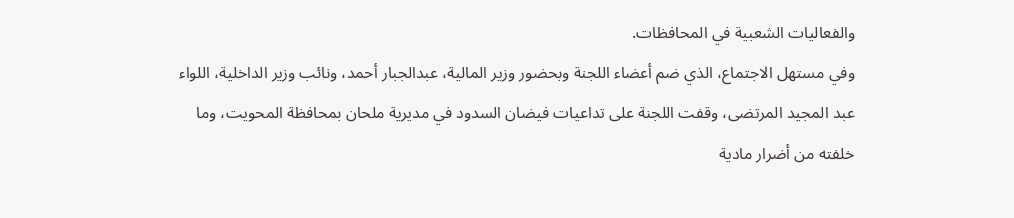والفعاليات الشعبية في المحافظات.
وفي مستهل الاجتماع، الذي ضم أعضاء اللجنة وبحضور وزير المالية، عبدالجبار أحمد، ونائب وزير الداخلية، اللواء عبد المجيد المرتضى، وقفت اللجنة على تداعيات فيضان السدود في مديرية ملحان بمحافظة المحويت، وما خلفته من أضرار مادية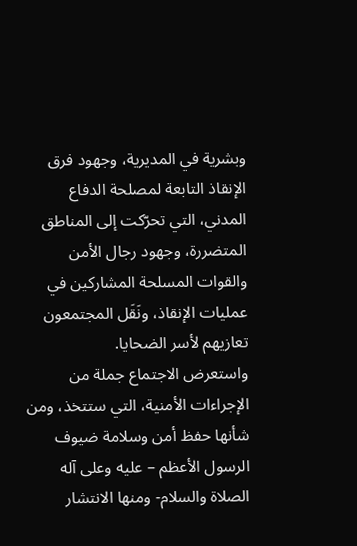وبشرية في المديرية، وجهود فرق الإنقاذ التابعة لمصلحة الدفاع المدني، التي تحرّكت إلى المناطق المتضررة، وجهود رجال الأمن والقوات المسلحة المشاركين في عمليات الإنقاذ، ونَقَل المجتمعون تعازيهم لأسر الضحايا.
واستعرض الاجتماع جملة من الإجراءات الأمنية، التي ستتخذ، ومن شأنها حفظ أمن وسلامة ضيوف الرسول الأعظم – عليه وعلى آله الصلاة والسلام- ومنها الانتشار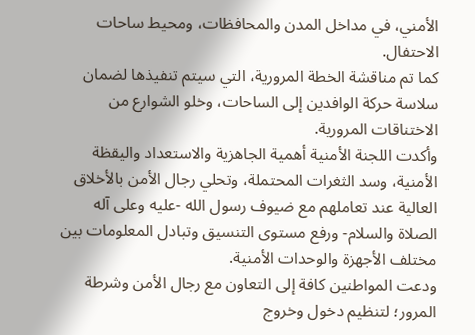الأمني، في مداخل المدن والمحافظات، ومحيط ساحات الاحتفال.
كما تم مناقشة الخطة المرورية، التي سيتم تنفيذها لضمان سلاسة حركة الوافدين إلى الساحات، وخلو الشوارع من الاختناقات المرورية.
وأكدت اللجنة الأمنية أهمية الجاهزية والاستعداد واليقظة الأمنية، وسد الثغرات المحتملة، وتحلي رجال الأمن بالأخلاق العالية عند تعاملهم مع ضيوف رسول الله -عليه وعلى آله الصلاة والسلام- ورفع مستوى التنسيق وتبادل المعلومات بين مختلف الأجهزة والوحدات الأمنية.
ودعت المواطنين كافة إلى التعاون مع رجال الأمن وشرطة المرور؛ لتنظيم دخول وخروج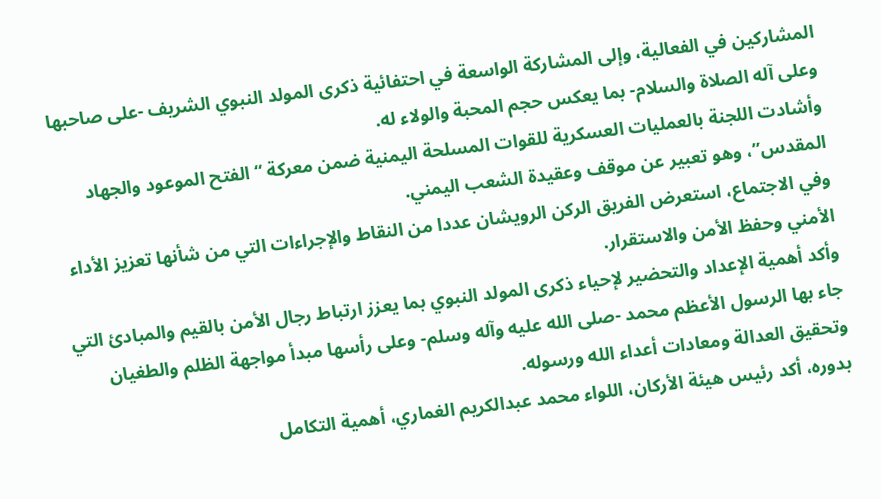المشاركين في الفعالية، وإلى المشاركة الواسعة في احتفائية ذكرى المولد النبوي الشريف -على صاحبها وعلى آله الصلاة والسلام- بما يعكس حجم المحبة والولاء له.
وأشادت اللجنة بالعمليات العسكرية للقوات المسلحة اليمنية ضمن معركة “الفتح الموعود والجهاد المقدس”، وهو تعبير عن موقف وعقيدة الشعب اليمني.
وفي الاجتماع، استعرض الفريق الركن الرويشان عددا من النقاط والإجراءات التي من شأنها تعزيز الأداء الأمني وحفظ الأمن والاستقرار.
وأكد أهمية الإعداد والتحضير لإحياء ذكرى المولد النبوي بما يعزز ارتباط رجال الأمن بالقيم والمبادئ التي جاء بها الرسول الأعظم محمد -صلى الله عليه وآله وسلم- وعلى رأسها مبدأ مواجهة الظلم والطغيان وتحقيق العدالة ومعادات أعداء الله ورسوله.
بدوره، أكد رئيس هيئة الأركان، اللواء محمد عبدالكريم الغماري، أهمية التكامل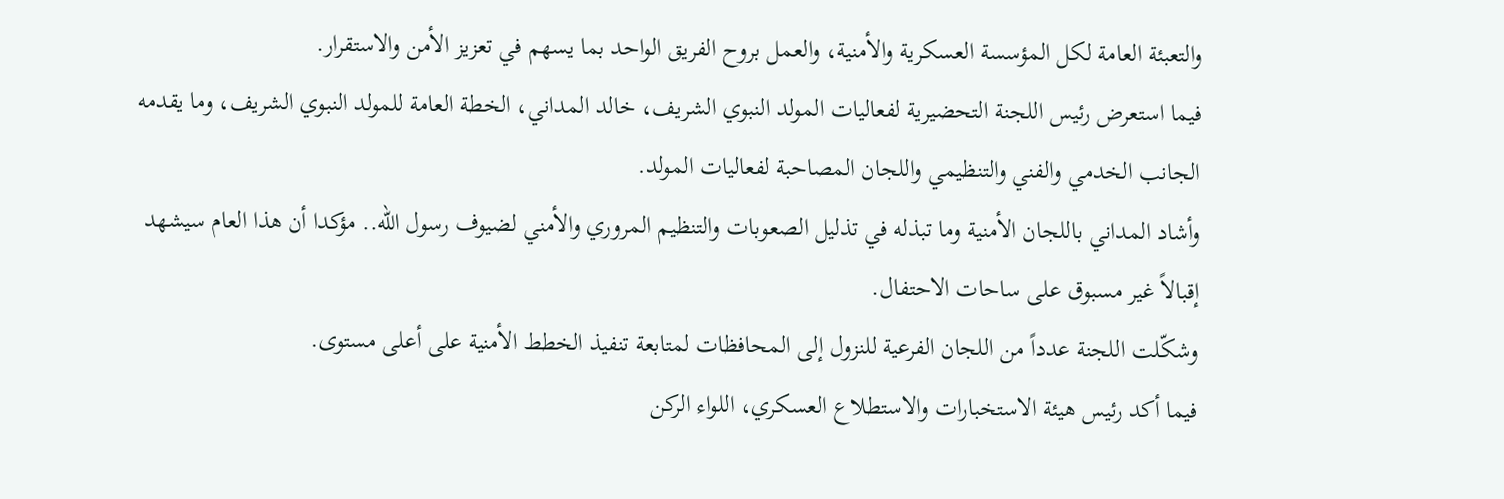والتعبئة العامة لكل المؤسسة العسكرية والأمنية، والعمل بروح الفريق الواحد بما يسهم في تعزيز الأمن والاستقرار.
فيما استعرض رئيس اللجنة التحضيرية لفعاليات المولد النبوي الشريف، خالد المداني، الخطة العامة للمولد النبوي الشريف، وما يقدمه الجانب الخدمي والفني والتنظيمي واللجان المصاحبة لفعاليات المولد.
وأشاد المداني باللجان الأمنية وما تبذله في تذليل الصعوبات والتنظيم المروري والأمني لضيوف رسول الله.. مؤكدا أن هذا العام سيشهد إقبالاً غير مسبوق على ساحات الاحتفال.
وشكّلت اللجنة عدداً من اللجان الفرعية للنزول إلى المحافظات لمتابعة تنفيذ الخطط الأمنية على أعلى مستوى.
فيما أكد رئيس هيئة الاستخبارات والاستطلاع العسكري، اللواء الركن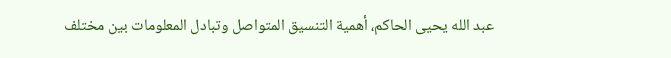عبد الله يحيى الحاكم، أهمية التنسيق المتواصل وتبادل المعلومات بين مختلف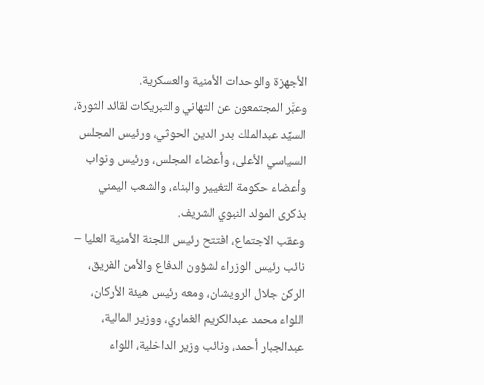الأجهزة والوحدات الأمنية والعسكرية.
وعبَّر المجتمعون عن التهاني والتبريكات لقائد الثورة، السيِّد عبدالملك بدر الدين الحوثي، ورئيس المجلس السياسي الأعلى، وأعضاء المجلس، ورئيس ونواب وأعضاء حكومة التغيير والبناء، والشعب اليمني بذكرى المولد النبوي الشريف.
وعقب الاجتماع، افتتح رئيس اللجنة الأمنية العليا – نائب رئيس الوزراء لشؤون الدفاع والأمن الفريق، الركن جلال الرويشان، ومعه رئيس هيئة الأركان، اللواء محمد عبدالكريم الغماري، ووزير المالية، عبدالجبار أحمد، ونائب وزير الداخلية، اللواء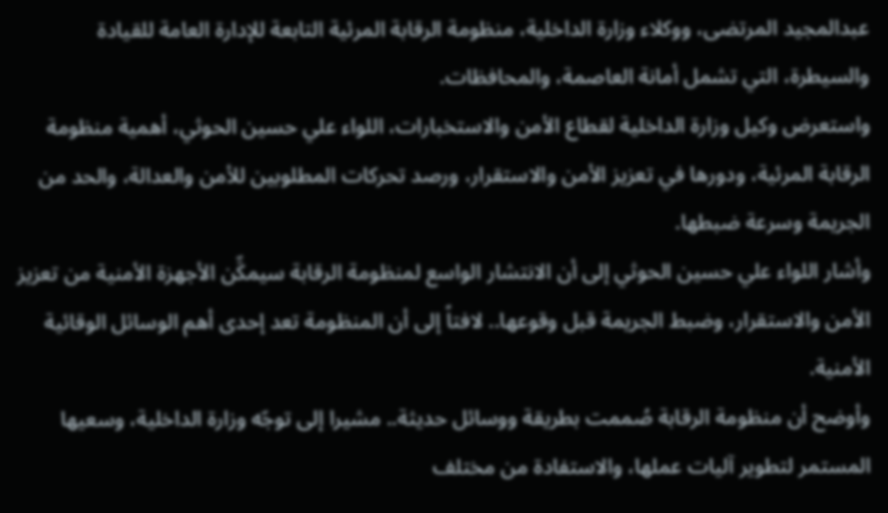عبدالمجيد المرتضى، ووكلاء وزارة الداخلية، منظومة الرقابة المرئية التابعة للإدارة العامة للقيادة والسيطرة، التي تشمل أمانة العاصمة، والمحافظات.
واستعرض وكيل وزارة الداخلية لقطاع الأمن والاستخبارات، اللواء علي حسين الحوثي، أهمية منظومة الرقابة المرئية، ودورها في تعزيز الأمن والاستقرار، ورصد تحركات المطلوبين للأمن والعدالة، والحد من الجريمة وسرعة ضبطها.
وأشار اللواء علي حسين الحوثي إلى أن الانتشار الواسع لمنظومة الرقابة سيمكِّن الأجهزة الأمنية من تعزيز الأمن والاستقرار، وضبط الجريمة قبل وقوعها.. لافتاً إلى أن المنظومة تعد إحدى أهم الوسائل الوقائية الأمنية.
وأوضح أن منظومة الرقابة صُممت بطريقة ووسائل حديثة.. مشيرا إلى توجّه وزارة الداخلية، وسعيها المستمر لتطوير آليات عملها، والاستفادة من مختلف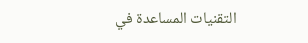التقنيات المساعدة في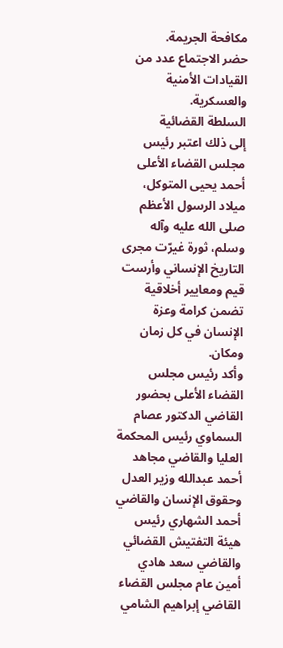مكافحة الجريمة.
حضر الاجتماع عدد من القيادات الأمنية والعسكرية.
السلطة القضائية
إلى ذلك اعتبر رئيس مجلس القضاء الأعلى أحمد يحيى المتوكل، ميلاد الرسول الأعظم صلى الله عليه وآله وسلم، ثورة غيرّت مجرى التاريخ الإنساني وأرست قيم ومعايير أخلاقية تضمن كرامة وعزة الإنسان في كل زمان ومكان.
وأكد رئيس مجلس القضاء الأعلى بحضور القاضي الدكتور عصام السماوي رئيس المحكمة العليا والقاضي مجاهد أحمد عبدالله وزير العدل وحقوق الإنسان والقاضي أحمد الشهاري رئيس هيئة التفتيش القضائي والقاضي سعد هادي أمين عام مجلس القضاء القاضي إبراهيم الشامي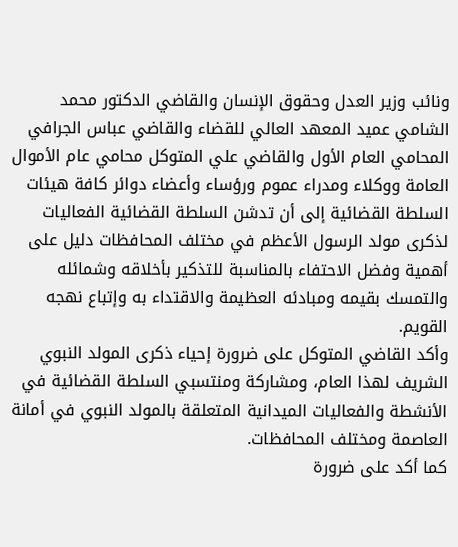ونائب وزير العدل وحقوق الإنسان والقاضي الدكتور محمد الشامي عميد المعهد العالي للقضاء والقاضي عباس الجرافي المحامي العام الأول والقاضي علي المتوكل محامي عام الأموال العامة ووكلاء ومدراء عموم ورؤساء وأعضاء دوائر كافة هيئات السلطة القضائية إلى أن تدشن السلطة القضائية الفعاليات لذكرى مولد الرسول الأعظم في مختلف المحافظات دليل على أهمية وفضل الاحتفاء بالمناسبة للتذكير بأخلاقه وشمائله والتمسك بقيمه ومبادئه العظيمة والاقتداء به وإتباع نهجه القويم.
وأكد القاضي المتوكل على ضرورة إحياء ذكرى المولد النبوي الشريف لهذا العام، ومشاركة ومنتسبي السلطة القضائية في الأنشطة والفعاليات الميدانية المتعلقة بالمولد النبوي في أمانة العاصمة ومختلف المحافظات.
كما أكد على ضرورة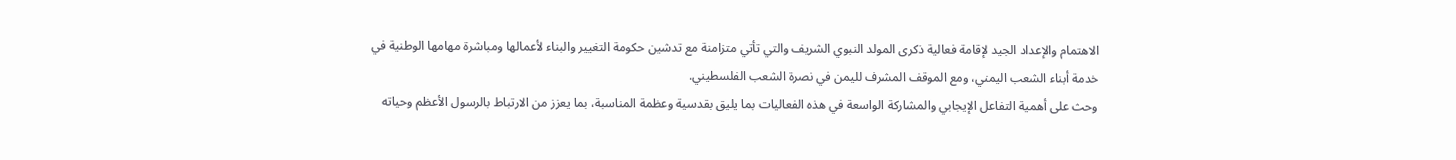الاهتمام والإعداد الجيد لإقامة فعالية ذكرى المولد النبوي الشريف والتي تأتي متزامنة مع تدشين حكومة التغيير والبناء لأعمالها ومباشرة مهامها الوطنية في خدمة أبناء الشعب اليمني، ومع الموقف المشرف لليمن في نصرة الشعب الفلسطيني.
وحث على أهمية التفاعل الإيجابي والمشاركة الواسعة في هذه الفعاليات بما يليق بقدسية وعظمة المناسبة، بما يعزز من الارتباط بالرسول الأعظم وحياته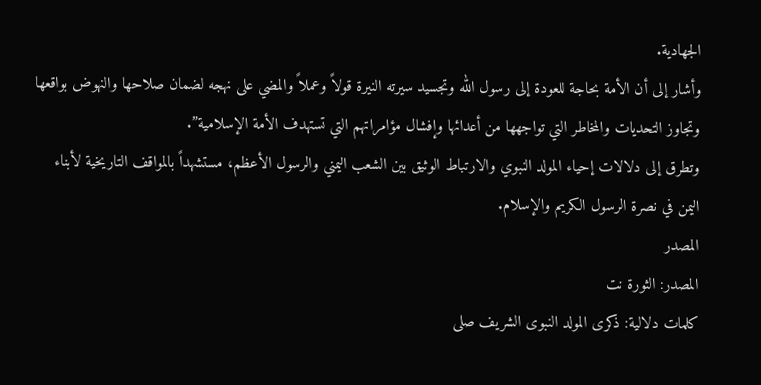الجهادية.
وأشار إلى أن الأمة بحاجة للعودة إلى رسول الله وتجسيد سيرته النيرة قولاً وعملاً والمضي على نهجه لضمان صلاحها والنهوض بواقعها وتجاوز التحديات والمخاطر التي تواجهها من أعدائها وإفشال مؤامراتهم التي تستهدف الأمة الإسلامية”.
وتطرق إلى دلالات إحياء المولد النبوي والارتباط الوثيق بين الشعب اليمني والرسول الأعظم، مستشهداً بالمواقف التاريخية لأبناء اليمن في نصرة الرسول الكريم والإسلام.
المصدر
المصدر: الثورة نت
كلمات دلالية: ذکرى المولد النبوی الشریف صلى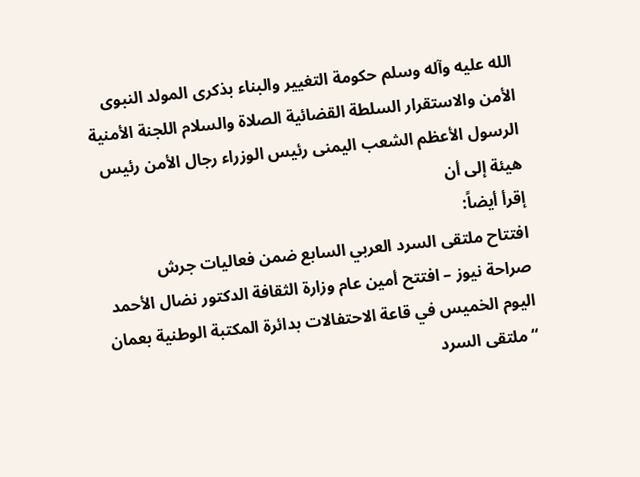الله علیه وآله وسلم حکومة التغییر والبناء بذکرى المولد النبوی الأمن والاستقرار السلطة القضائیة الصلاة والسلام اللجنة الأمنیة الرسول الأعظم الشعب الیمنی رئیس الوزراء رجال الأمن رئیس هیئة إلى أن
إقرأ أيضاً:
افتتاح ملتقى السرد العربي السابع ضمن فعاليات جرش
صراحة نيوز – افتتح أمين عام وزارة الثقافة الدكتور نضال الأحمد اليوم الخميس في قاعة الاحتفالات بدائرة المكتبة الوطنية بعمان “ملتقى السرد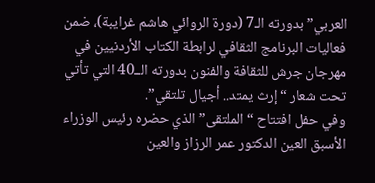العربي” بدورته الـ7 (دورة الروائي هاشم غرايبة)، ضمن فعاليات البرنامج الثقافي لرابطة الكتاب الأردنيين في مهرجان جرش للثقافة والفنون بدورته الــ40 التي تأتي تحت شعار “إرث يمتد.. أجيال تلتقي”.
وفي حفل افتتاح “الملتقى” الذي حضره رئيس الوزراء الأسبق العين الدكتور عمر الرزاز والعين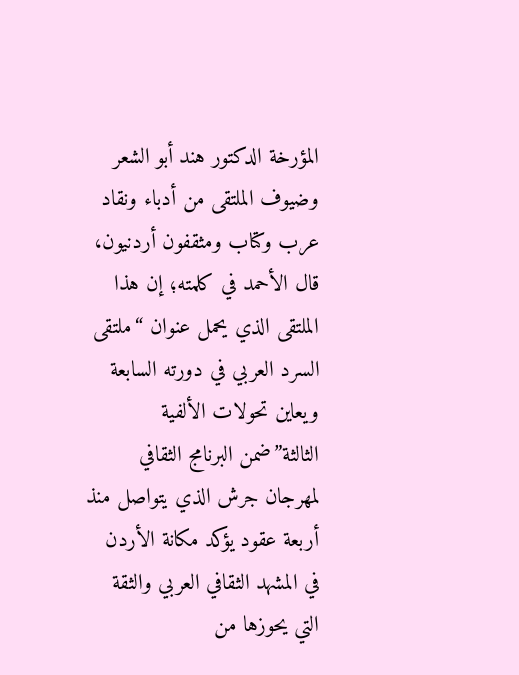المؤرخة الدكتور هند أبو الشعر وضيوف الملتقى من أدباء ونقاد عرب وكتاب ومثقفون أردنيون، قال الأحمد في كلمته؛ إن هذا الملتقى الذي يحمل عنوان “ملتقى السرد العربي في دورته السابعة ويعاين تحولات الألفية الثالثة”ضمن البرنامج الثقافي لمهرجان جرش الذي يتواصل منذ أربعة عقود يؤكد مكانة الأردن في المشهد الثقافي العربي والثقة التي يحوزها من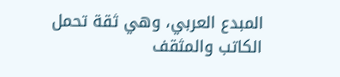المبدع العربي، وهي ثقة تحمل الكاتب والمثقف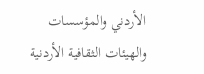الأردني والمؤسسات والهيئات الثقافية الأردنية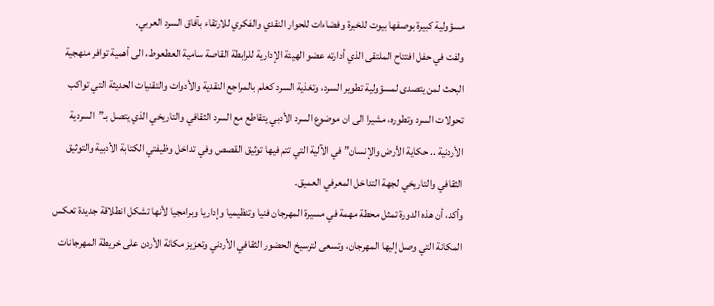مسؤولية كبيرة بوصفها بيوت للخبرة وفضاءات للحوار النقدي والفكري للارتقاء بآفاق السرد العربي.
ولفت في حفل افتتاح الملتقى الذي أدارته عضو الهيئة الإدارية للرابطة القاصة سامية العطعوط، الى أهمية توافر منهجية البحث لمن يتصدى لمسؤولية تطوير السرد، وتغذية السرد كعلم بالمراجع النقدية والأدوات والتقنيات الحديثة التي تواكب تحولات السرد وتطوره، مشيرا الى ان موضوع السرد الأدبي يتقاطع مع السرد الثقافي والتاريخي الذي يتصل بـ”السردية الأردنية .. حكاية الأرض والإنسان” في الآلية التي تتم فيها توثيق القصص وفي تداخل وظيفتي الكتابة الأدبية والتوثيق الثقافي والتاريخي لجهة التداخل المعرفي العميق.
وأكد، أن هذه الدورة تمثل محطة مهمة في مسيرة المهرجان فنيا وتنظيميا وإداريا وبرامجيا لأنها تشكل انطلاقة جديدة تعكس المكانة التي وصل إليها المهرجان، وتسعى لترسيخ الحضور الثقافي الأردني وتعزيز مكانة الأردن على خريطة المهرجانات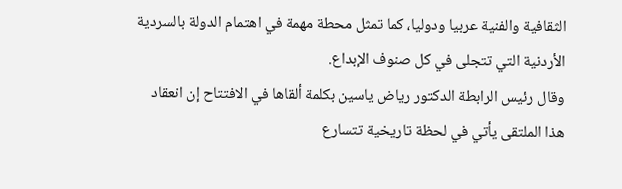الثقافية والفنية عربيا ودوليا، كما تمثل محطة مهمة في اهتمام الدولة بالسردية الأردنية التي تتجلى في كل صنوف الإبداع.
وقال رئيس الرابطة الدكتور رياض ياسين بكلمة ألقاها في الافتتاح إن انعقاد هذا الملتقى يأتي في لحظة تاريخية تتسارع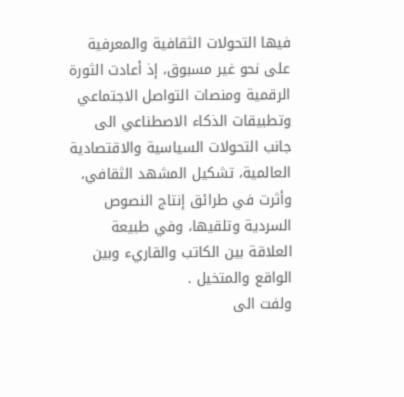فيها التحولات الثقافية والمعرفية على نحو غير مسبوق، إذ أعادت الثورة الرقمية ومنصات التواصل الاجتماعي وتطبيقات الذكاء الاصطناعي الى جانب التحولات السياسية والاقتصادية العالمية، تشكيل المشهد الثقافي، وأثرت في طرائق إنتاج النصوص السردية وتلقيها، وفي طبيعة العلاقة بين الكاتب والقاريء وبين الواقع والمتخيل .
ولفت الى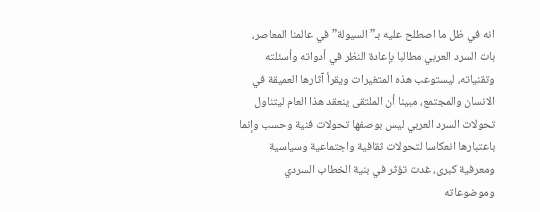انه في ظل ما اصطلح عليه بـ”السيولة” في عالمنا المعاصر، بات السرد العربي مطالبا بإعادة النظر في أدواته وأسئلته وتقنياته، ليستوعب هذه المتغيرات ويقرأ آثارها العميقة في الانسان والمجتمع، مبينا أن الملتقى ينعقد هذا العام ليتناول تحولات السرد العربي ليس بوصفها تحولات فنية وحسب وإنما باعتبارها انعكاسا لتحولات ثقافية واجتماعية وسياسية ومعرفية كبرى، غدت تؤثر في بنية الخطاب السردي وموضوعاته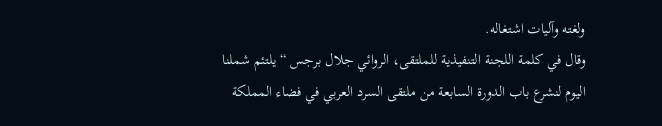ولغته وآليات اشتغاله.
وقال في كلمة اللجنة التنفيذية للملتقى، الروائي جلال برجس “يلتئم شملنا اليوم لنشرع باب الدورة السابعة من ملتقى السرد العربي في فضاء المملكة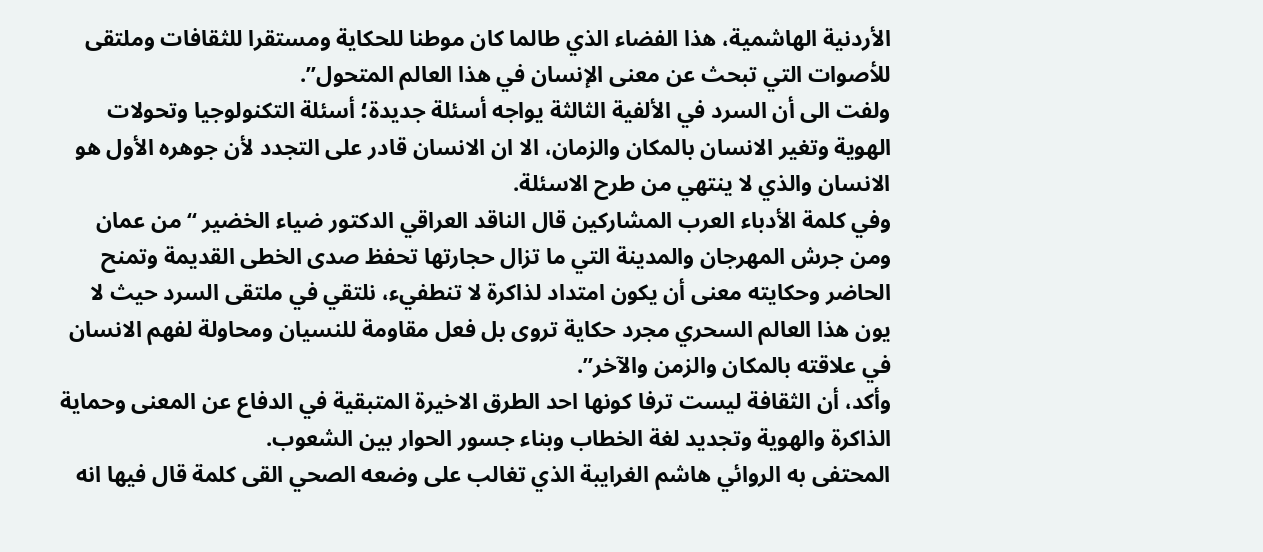الأردنية الهاشمية، هذا الفضاء الذي طالما كان موطنا للحكاية ومستقرا للثقافات وملتقى للأصوات التي تبحث عن معنى الإنسان في هذا العالم المتحول”.
ولفت الى أن السرد في الألفية الثالثة يواجه أسئلة جديدة؛ أسئلة التكنولوجيا وتحولات الهوية وتغير الانسان بالمكان والزمان، الا ان الانسان قادر على التجدد لأن جوهره الأول هو الانسان والذي لا ينتهي من طرح الاسئلة.
وفي كلمة الأدباء العرب المشاركين قال الناقد العراقي الدكتور ضياء الخضير “من عمان ومن جرش المهرجان والمدينة التي ما تزال حجارتها تحفظ صدى الخطى القديمة وتمنح الحاضر وحكايته معنى أن يكون امتداد لذاكرة لا تنطفيء، نلتقي في ملتقى السرد حيث لا يون هذا العالم السحري مجرد حكاية تروى بل فعل مقاومة للنسيان ومحاولة لفهم الانسان في علاقته بالمكان والزمن والآخر”.
وأكد، أن الثقافة ليست ترفا كونها احد الطرق الاخيرة المتبقية في الدفاع عن المعنى وحماية الذاكرة والهوية وتجديد لغة الخطاب وبناء جسور الحوار بين الشعوب.
المحتفى به الروائي هاشم الغرايبة الذي تغالب على وضعه الصحي القى كلمة قال فيها انه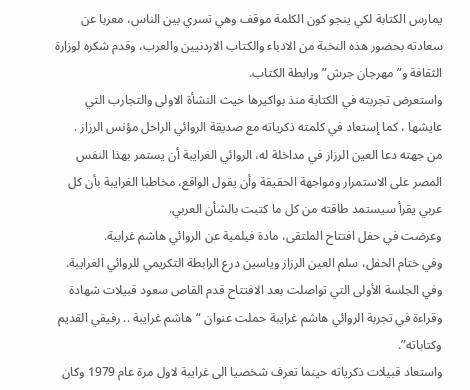يمارس الكتابة لكي ينجو كون الكلمة موقف وهي تسري بين الناس، معربا عن سعادته بحضور هذه النخبة من الادباء والكتاب الاردنيين والعرب، وقدم شكره لوزارة الثقافة و”مهرجان جرش” ورابطة الكتاب.
واستعرض تجربته في الكتابة منذ بواكيرها حيث النشأة الاولى والتجارب التي عايشها ، كما إستعاد في كلمته ذكرياته مع صديقة الروائي الراحل مؤنس الرزاز .
من جهته دعا العين الرزاز في مداخلة له، الروائي الغرايبة أن يستمر بهذا النفس المصر على الاستمرار ومواجهة الحقيقة وأن يقول الواقع، مخاطبا الغرايبة بأن كل عربي يقرأ سيستمد طاقته من كل ما كتبت بالشأن العربي.
وعرضت في حفل افتتاح الملتقى، مادة فيلمية عن الروائي هاشم غرابية.
وفي ختام الحفل، سلم العين الرزاز وياسين درع الرابطة التكريمي للروائي الغرايبة.
وفي الجلسة الأولى التي تواصلت بعد الافتتاح قدم القاص سعود قبيلات شهادة وقراءة في تجربة الروائي هاشم غرايبة حملت عنوان “هاشم غرايبة .. رفيقي القديم وكتاباته”.
واستعاد قبيلات ذكرياته حينما تعرف شخصيا الى غرايبة لاول مرة عام 1979 وكان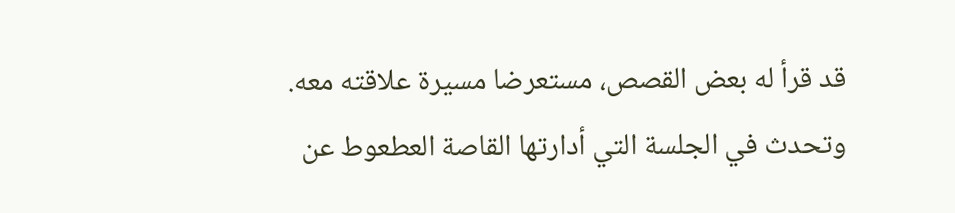قد قرأ له بعض القصص، مستعرضا مسيرة علاقته معه.
وتحدث في الجلسة التي أدارتها القاصة العطعوط عن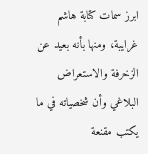ابرز سمات كتابة هاشم غرايبة، ومنها بأنه بعيد عن الزخرفة والاستعراض البلاغي وأن شخصياته في ما يكتب مقنعة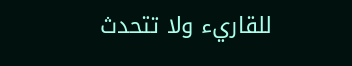للقاريء ولا تتحدث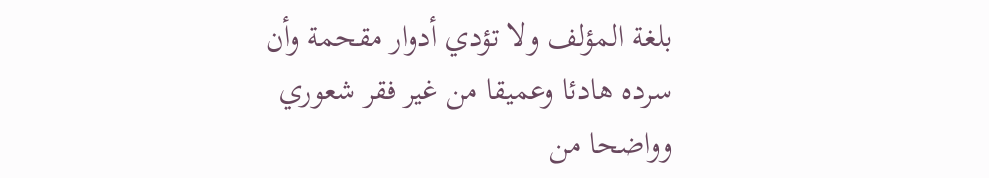بلغة المؤلف ولا تؤدي أدوار مقحمة وأن سرده هادئا وعميقا من غير فقر شعوري وواضحا من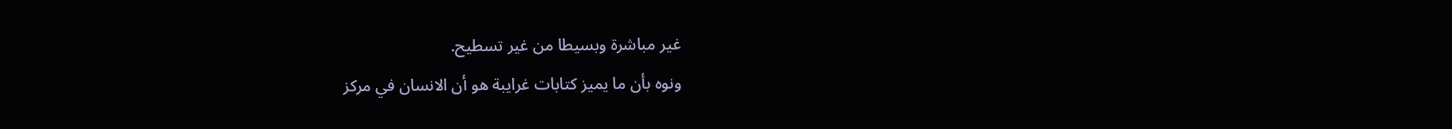غير مباشرة وبسيطا من غير تسطيح.
ونوه بأن ما يميز كتابات غرايبة هو أن الانسان في مركز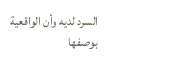السرد لديه وأن الواقعية بوصفها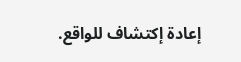إعادة إكتشاف للواقع.